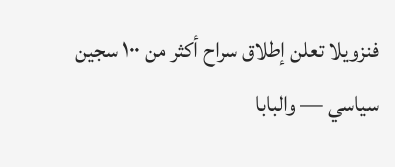فنزويلا تعلن إطلاق سراح أكثر من ١٠٠ سجين سياسي — والبابا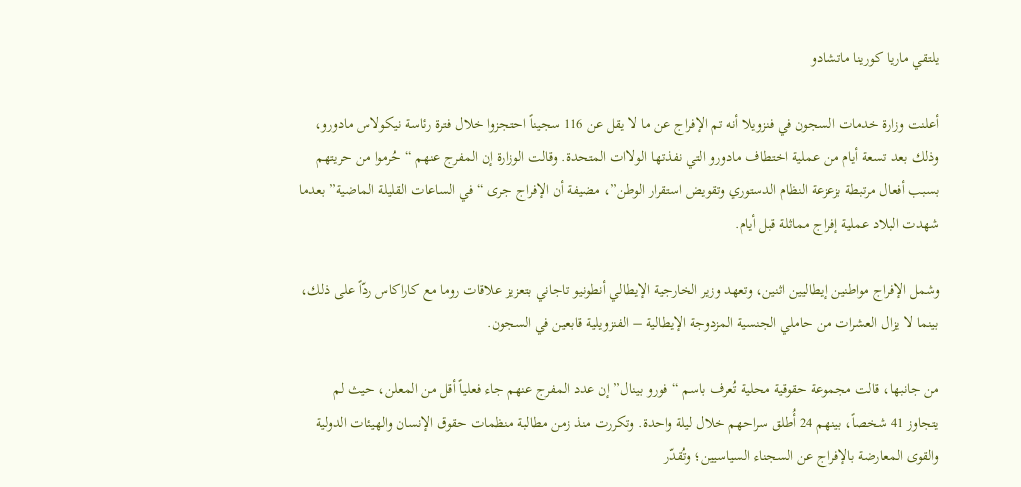يلتقي ماريا كورينا ماتشادو

أعلنت وزارة خدمات السجون في فنزويلا أنه تم الإفراج عن ما لا يقل عن 116 سجيناً احتجزوا خلال فترة رئاسة نيكولاس مادورو، وذلك بعد تسعة أيام من عملية اختطاف مادورو التي نفذتها الولاات المتحدة. وقالت الوزارة إن المفرج عنهم “حُرموا من حريتهم بسبب أفعال مرتبطة بزعزعة النظام الدستوري وتقويض استقرار الوطن”، مضيفة أن الإفراج جرى “في الساعات القليلة الماضية” بعدما شهدت البلاد عملية إفراج مماثلة قبل أيام.

وشمل الإفراج مواطنين إيطاليين اثنين، وتعهد وزير الخارجية الإيطالي أنطونيو تاجاني بتعزيز علاقات روما مع كاراكاس ردّاً على ذلك، بينما لا يزال العشرات من حاملي الجنسية المزدوجة الإيطالية – الفنزويلية قابعين في السجون.

من جانبها، قالت مجموعة حقوقية محلية تُعرف باسم “فورو بينال” إن عدد المفرج عنهم جاء فعلياً أقل من المعلن، حيث لم يتجاوز 41 شخصاً، بينهم 24 أُطلق سراحهم خلال ليلة واحدة. وتكررت منذ زمن مطالبة منظمات حقوق الإنسان والهيئات الدولية والقوى المعارضة بالإفراج عن السجناء السياسيين؛ وتُقدّر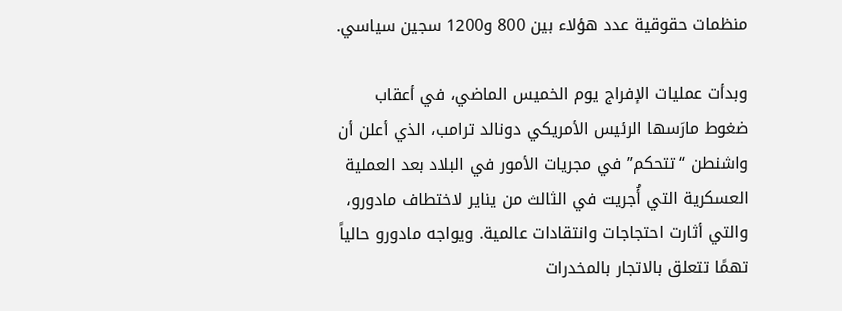منظمات حقوقية عدد هؤلاء بين 800 و1200 سجين سياسي.

وبدأت عمليات الإفراج يوم الخميس الماضي، في أعقاب ضغوط مارَسها الرئيس الأمريكي دونالد ترامب، الذي أعلن أن واشنطن “تتحكم” في مجريات الأمور في البلاد بعد العملية العسكرية التي أُجريت في الثالث من يناير لاختطاف مادورو، والتي أثارت احتجاجات وانتقادات عالمية. ويواجه مادورو حالياً تهمًا تتعلق بالاتجار بالمخدرات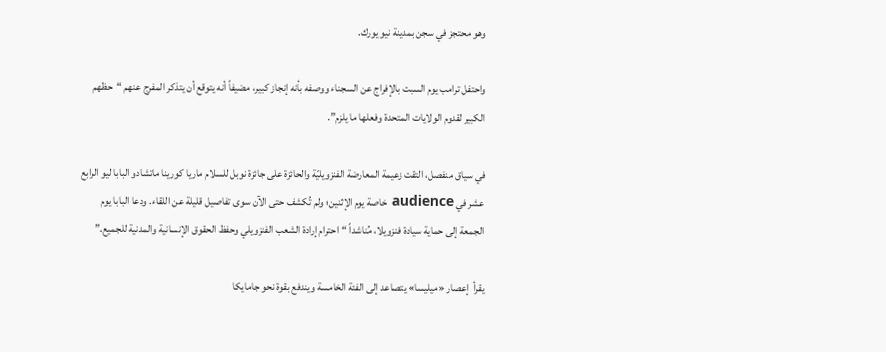وهو محتجز في سجن بمدينة نيو يورك.

واحتفل ترامب يوم السبت بالإفراج عن السجناء ووصفه بأنه إنجاز كبير، مضيفاً أنه يتوقع أن يتذكر المفرج عنهم “حظهم الكبير لقدوم الولايات المتحدة وفعلها ما يلزم”.

في سياق منفصل، التقت زعيمة المعارضة الفنزويليّة والحائزة على جائزة نوبل للسلام ماريا كورينا ماتشادو البابا ليو الرابع عشر في audience خاصة يوم الإثنين؛ ولم تُكشف حتى الآن سوى تفاصيل قليلة عن اللقاء. ودعا البابا يوم الجمعة إلى حماية سيادة فنزويلا، مُناشداً “احترام إرادة الشعب الفنزويلي وحفظ الحقوق الإنسانية والمدنية للجميع.”

يقرأ  إعصار «ميليسا» يتصاعد إلى الفئة الخامسة ويندفع بقوة نحو جامايكا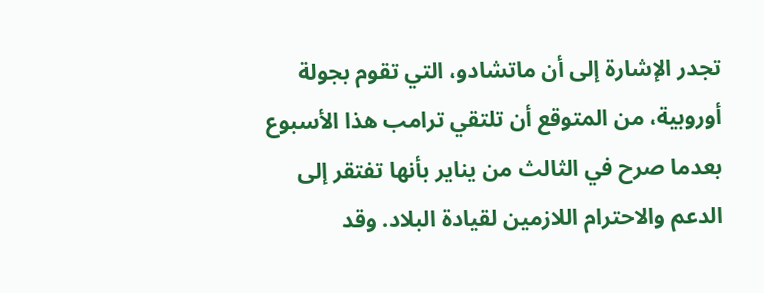تجدر الإشارة إلى أن ماتشادو، التي تقوم بجولة أوروبية، من المتوقع أن تلتقي ترامب هذا الأسبوع بعدما صرح في الثالث من يناير بأنها تفتقر إلى الدعم والاحترام اللازمين لقيادة البلاد. وقد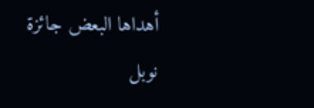أهداها البعض جائزة نوبل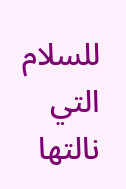للسلام التي نالتها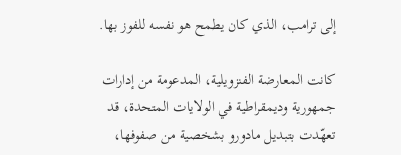إلى ترامب، الذي كان يطمح هو نفسه للفوز بها.

كانت المعارضة الفنزويلية، المدعومة من إدارات جمهورية وديمقراطية في الولايات المتحدة، قد تعهّدت بتبديل مادورو بشخصية من صفوفها،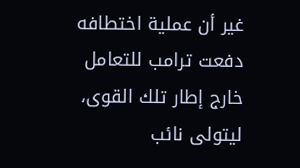غير أن عملية اختطافه دفعت ترامب للتعامل خارج إطار تلك القوى، ليتولى نائب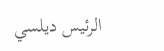الرئيس ديلسي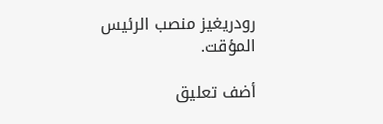رودريغيز منصب الرئيس المؤقت.

أضف تعليق